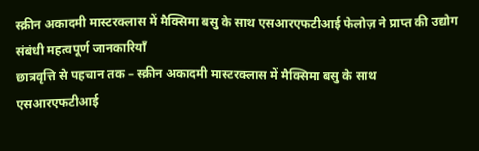स्क्रीन अकादमी मास्टरक्लास में मैक्सिमा बसु के साथ एसआरएफटीआई फेलोज़ ने प्राप्त की उद्योग संबंधी महत्वपूर्ण जानकारियाँ
छात्रवृत्ति से पहचान तक – स्क्रीन अकादमी मास्टरक्लास में मैक्सिमा बसु के साथ एसआरएफटीआई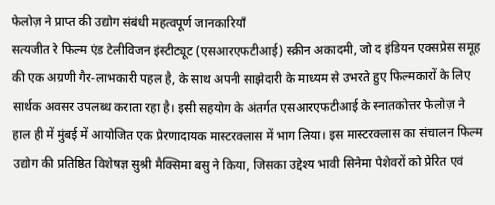फेलोज़ ने प्राप्त की उद्योग संबंधी महत्वपूर्ण जानकारियाँ
सत्यजीत रे फिल्म एंड टेलीविजन इंस्टीट्यूट (एसआरएफटीआई) स्क्रीन अकादमी, जो द इंडियन एक्सप्रेस समूह की एक अग्रणी गैर-लाभकारी पहल है, के साथ अपनी साझेदारी के माध्यम से उभरते हुए फिल्मकारों के लिए सार्थक अवसर उपलब्ध कराता रहा है। इसी सहयोग के अंतर्गत एसआरएफटीआई के स्नातकोत्तर फेलोज़ ने हाल ही में मुंबई में आयोजित एक प्रेरणादायक मास्टरक्लास में भाग लिया। इस मास्टरक्लास का संचालन फिल्म उद्योग की प्रतिष्ठित विशेषज्ञ सुश्री मैक्सिमा बसु ने किया, जिसका उद्देश्य भावी सिनेमा पेशेवरों को प्रेरित एवं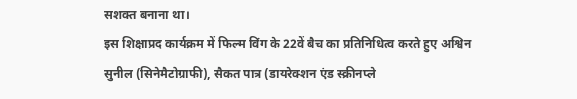सशक्त बनाना था।
इस शिक्षाप्रद कार्यक्रम में फिल्म विंग के 22वें बैच का प्रतिनिधित्व करते हुए अश्विन सुनील (सिनेमैटोग्राफी), सैकत पात्र (डायरेक्शन एंड स्क्रीनप्ले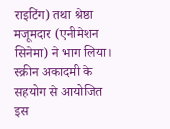राइटिंग) तथा श्रेष्ठा मजूमदार (एनीमेशन सिनेमा) ने भाग लिया। स्क्रीन अकादमी के सहयोग से आयोजित इस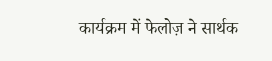कार्यक्रम में फेलोज़ ने सार्थक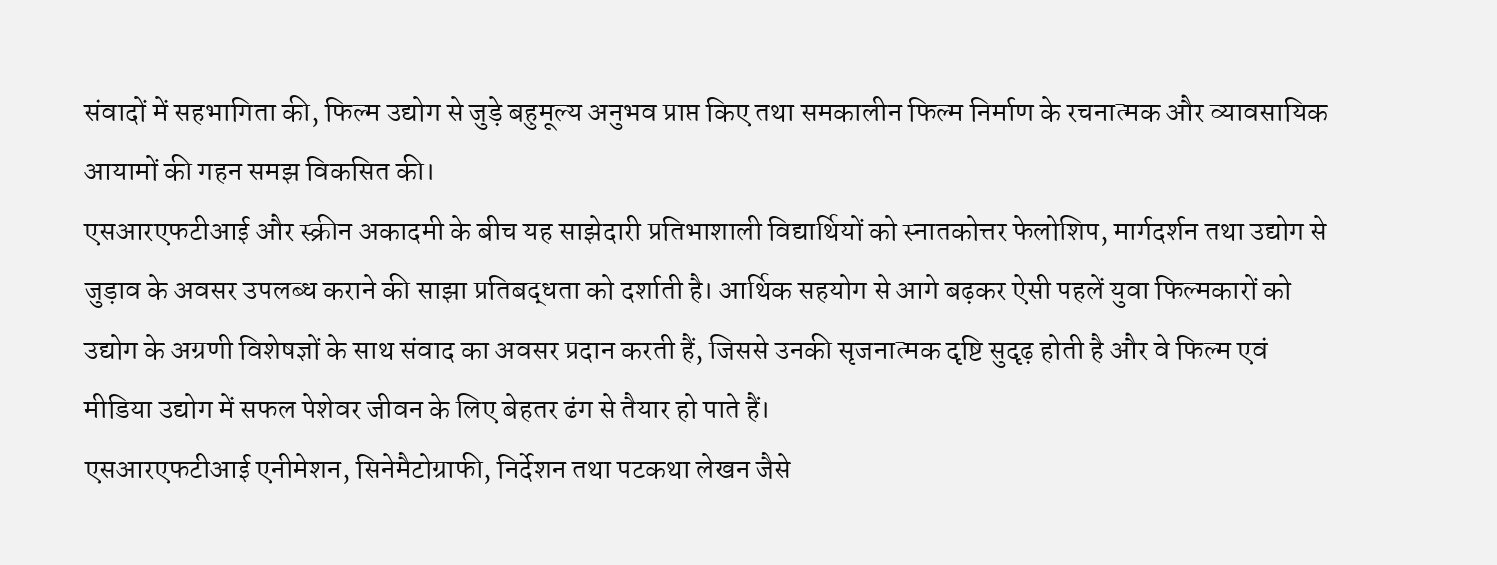संवादों में सहभागिता की, फिल्म उद्योग से जुड़े बहुमूल्य अनुभव प्राप्त किए तथा समकालीन फिल्म निर्माण के रचनात्मक और व्यावसायिक आयामों की गहन समझ विकसित की।
एसआरएफटीआई और स्क्रीन अकादमी के बीच यह साझेदारी प्रतिभाशाली विद्यार्थियों को स्नातकोत्तर फेलोशिप, मार्गदर्शन तथा उद्योग से जुड़ाव के अवसर उपलब्ध कराने की साझा प्रतिबद्धता को दर्शाती है। आर्थिक सहयोग से आगे बढ़कर ऐसी पहलें युवा फिल्मकारों को उद्योग के अग्रणी विशेषज्ञों के साथ संवाद का अवसर प्रदान करती हैं, जिससे उनकी सृजनात्मक दृष्टि सुदृढ़ होती है और वे फिल्म एवं मीडिया उद्योग में सफल पेशेवर जीवन के लिए बेहतर ढंग से तैयार हो पाते हैं।
एसआरएफटीआई एनीमेशन, सिनेमैटोग्राफी, निर्देशन तथा पटकथा लेखन जैसे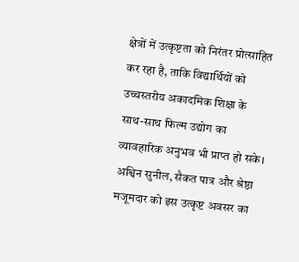क्षेत्रों में उत्कृष्टता को निरंतर प्रोत्साहित कर रहा है, ताकि विद्यार्थियों को उच्चस्तरीय अकादमिक शिक्षा के साथ-साथ फिल्म उद्योग का व्यावहारिक अनुभव भी प्राप्त हो सके।
अश्विन सुनील, सैकत पात्र और श्रेष्ठा मजूमदार को इस उत्कृष्ट अवसर का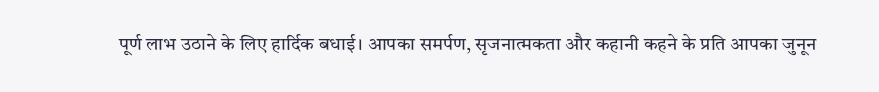पूर्ण लाभ उठाने के लिए हार्दिक बधाई। आपका समर्पण, सृजनात्मकता और कहानी कहने के प्रति आपका जुनून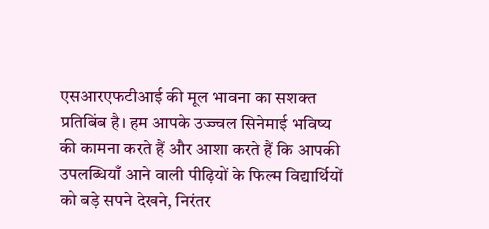एसआरएफटीआई की मूल भावना का सशक्त प्रतिबिंब है। हम आपके उज्ज्वल सिनेमाई भविष्य की कामना करते हैं और आशा करते हैं कि आपकी उपलब्धियाँ आने वाली पीढ़ियों के फिल्म विद्यार्थियों को बड़े सपने देखने, निरंतर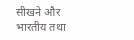सीखने और भारतीय तथा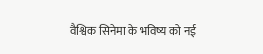वैश्विक सिनेमा के भविष्य को नई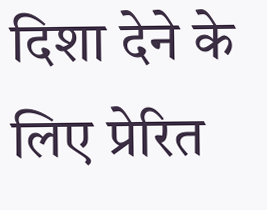दिशा देने के लिए प्रेरित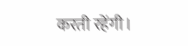करती रहेंगी।